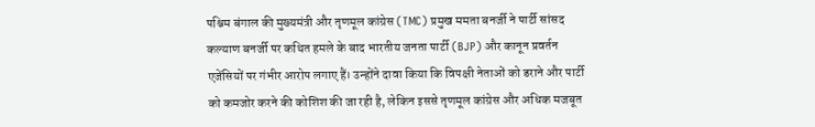पश्चिम बंगाल की मुख्यमंत्री और तृणमूल कांग्रेस (TMC) प्रमुख ममता बनर्जी ने पार्टी सांसद कल्याण बनर्जी पर कथित हमले के बाद भारतीय जनता पार्टी (BJP) और कानून प्रवर्तन एजेंसियों पर गंभीर आरोप लगाए हैं। उन्होंने दावा किया कि विपक्षी नेताओं को डराने और पार्टी को कमजोर करने की कोशिश की जा रही है, लेकिन इससे तृणमूल कांग्रेस और अधिक मजबूत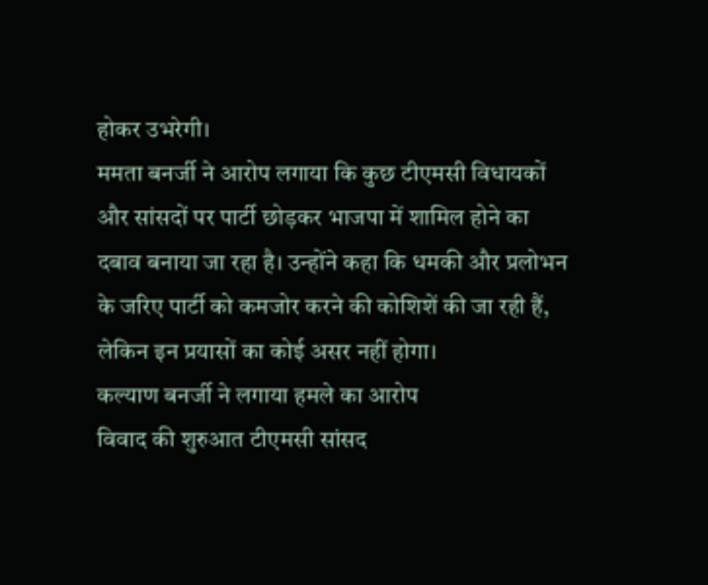होकर उभरेगी।
ममता बनर्जी ने आरोप लगाया कि कुछ टीएमसी विधायकों और सांसदों पर पार्टी छोड़कर भाजपा में शामिल होने का दबाव बनाया जा रहा है। उन्होंने कहा कि धमकी और प्रलोभन के जरिए पार्टी को कमजोर करने की कोशिशें की जा रही हैं, लेकिन इन प्रयासों का कोई असर नहीं होगा।
कल्याण बनर्जी ने लगाया हमले का आरोप
विवाद की शुरुआत टीएमसी सांसद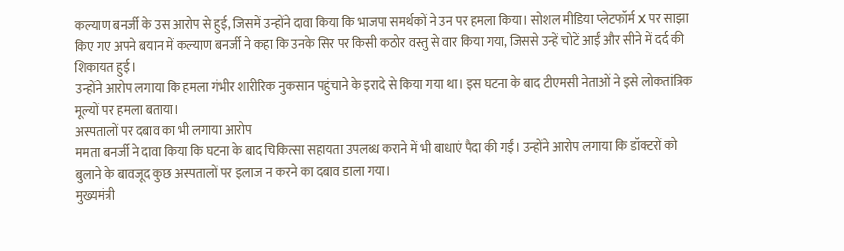कल्याण बनर्जी के उस आरोप से हुई, जिसमें उन्होंने दावा किया कि भाजपा समर्थकों ने उन पर हमला किया। सोशल मीडिया प्लेटफॉर्म X पर साझा किए गए अपने बयान में कल्याण बनर्जी ने कहा कि उनके सिर पर किसी कठोर वस्तु से वार किया गया, जिससे उन्हें चोटें आईं और सीने में दर्द की शिकायत हुई।
उन्होंने आरोप लगाया कि हमला गंभीर शारीरिक नुकसान पहुंचाने के इरादे से किया गया था। इस घटना के बाद टीएमसी नेताओं ने इसे लोकतांत्रिक मूल्यों पर हमला बताया।
अस्पतालों पर दबाव का भी लगाया आरोप
ममता बनर्जी ने दावा किया कि घटना के बाद चिकित्सा सहायता उपलब्ध कराने में भी बाधाएं पैदा की गईं। उन्होंने आरोप लगाया कि डॉक्टरों को बुलाने के बावजूद कुछ अस्पतालों पर इलाज न करने का दबाव डाला गया।
मुख्यमंत्री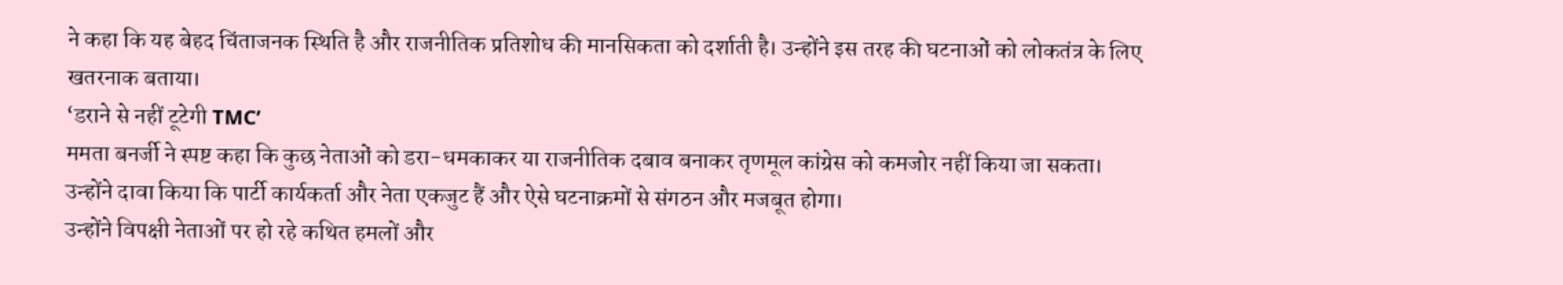ने कहा कि यह बेहद चिंताजनक स्थिति है और राजनीतिक प्रतिशोध की मानसिकता को दर्शाती है। उन्होंने इस तरह की घटनाओं को लोकतंत्र के लिए खतरनाक बताया।
‘डराने से नहीं टूटेगी TMC’
ममता बनर्जी ने स्पष्ट कहा कि कुछ नेताओं को डरा-धमकाकर या राजनीतिक दबाव बनाकर तृणमूल कांग्रेस को कमजोर नहीं किया जा सकता। उन्होंने दावा किया कि पार्टी कार्यकर्ता और नेता एकजुट हैं और ऐसे घटनाक्रमों से संगठन और मजबूत होगा।
उन्होंने विपक्षी नेताओं पर हो रहे कथित हमलों और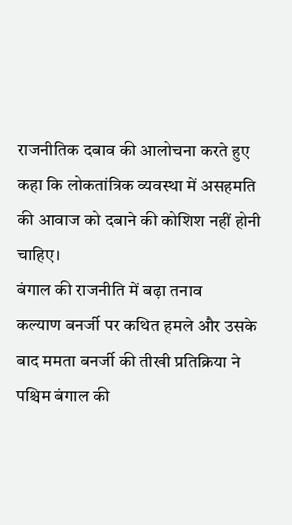राजनीतिक दबाव की आलोचना करते हुए कहा कि लोकतांत्रिक व्यवस्था में असहमति की आवाज को दबाने की कोशिश नहीं होनी चाहिए।
बंगाल की राजनीति में बढ़ा तनाव
कल्याण बनर्जी पर कथित हमले और उसके बाद ममता बनर्जी की तीखी प्रतिक्रिया ने पश्चिम बंगाल की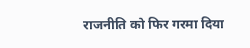राजनीति को फिर गरमा दिया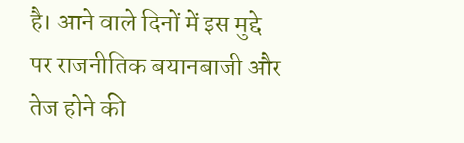है। आने वाले दिनों में इस मुद्दे पर राजनीतिक बयानबाजी और तेज होने की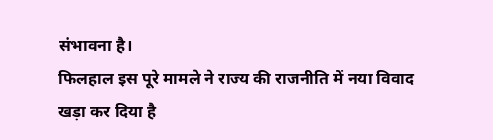संभावना है।
फिलहाल इस पूरे मामले ने राज्य की राजनीति में नया विवाद खड़ा कर दिया है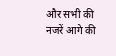और सभी की नजरें आगे की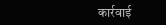कार्रवाई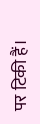पर टिकी हैं।